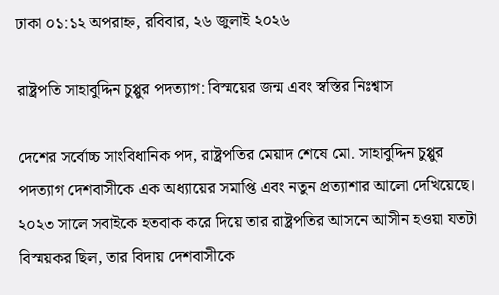ঢাকা ০১:১২ অপরাহ্ন, রবিবার, ২৬ জুলাই ২০২৬

রাষ্ট্রপতি সাহাবুদ্দিন চুপ্পুর পদত্যাগ: বিস্ময়ের জন্ম এবং স্বস্তির নিঃশ্বাস

দেশের সর্বোচ্চ সাংবিধানিক পদ, রাষ্ট্রপতির মেয়াদ শেষে মো. সাহাবুদ্দিন চুপ্পুর পদত্যাগ দেশবাসীকে এক অধ্যায়ের সমাপ্তি এবং নতুন প্রত্যাশার আলো দেখিয়েছে। ২০২৩ সালে সবাইকে হতবাক করে দিয়ে তার রাষ্ট্রপতির আসনে আসীন হওয়া যতটা বিস্ময়কর ছিল, তার বিদায় দেশবাসীকে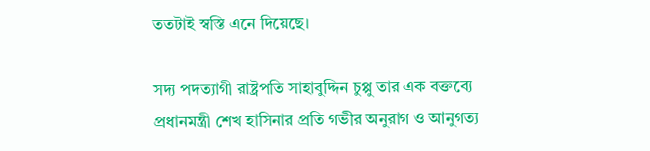ততটাই স্বস্তি এনে দিয়েছে।

সদ্য পদত্যাগী রাষ্ট্রপতি সাহাবুদ্দিন চুপ্পু তার এক বক্তব্যে প্রধানমন্ত্রী শেখ হাসিনার প্রতি গভীর অনুরাগ ও আনুগত্য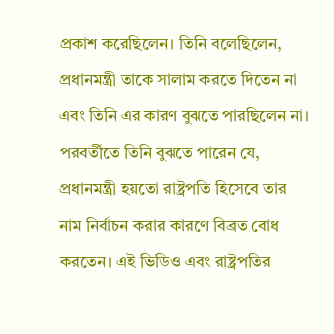প্রকাশ করেছিলেন। তিনি বলেছিলেন, প্রধানমন্ত্রী তাকে সালাম করতে দিতেন না এবং তিনি এর কারণ বুঝতে পারছিলেন না। পরবর্তীতে তিনি বুঝতে পারেন যে, প্রধানমন্ত্রী হয়তো রাষ্ট্রপতি হিসেবে তার নাম নির্বাচন করার কারণে বিব্রত বোধ করতেন। এই ভিডিও এবং রাষ্ট্রপতির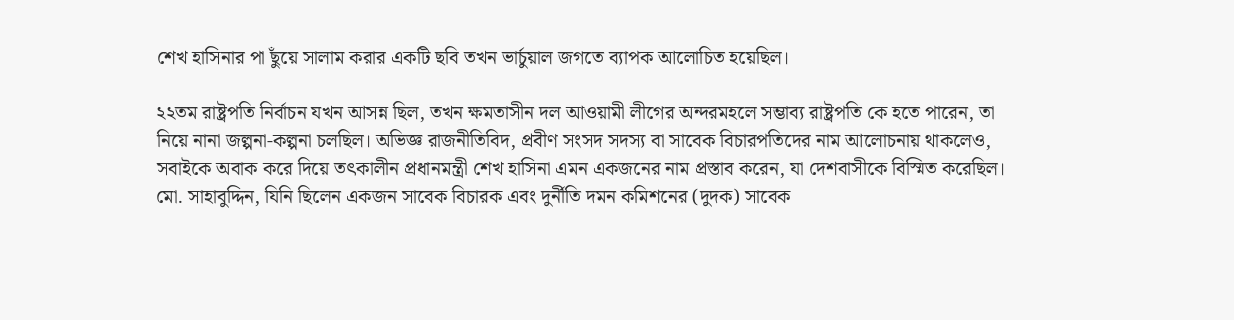শেখ হাসিনার পা ছুঁয়ে সালাম করার একটি ছবি তখন ভার্চুয়াল জগতে ব্যাপক আলোচিত হয়েছিল।

২২তম রাষ্ট্রপতি নির্বাচন যখন আসন্ন ছিল, তখন ক্ষমতাসীন দল আওয়ামী লীগের অন্দরমহলে সম্ভাব্য রাষ্ট্রপতি কে হতে পারেন, তা নিয়ে নানা জল্পনা-কল্পনা চলছিল। অভিজ্ঞ রাজনীতিবিদ, প্রবীণ সংসদ সদস্য বা সাবেক বিচারপতিদের নাম আলোচনায় থাকলেও, সবাইকে অবাক করে দিয়ে তৎকালীন প্রধানমন্ত্রী শেখ হাসিনা এমন একজনের নাম প্রস্তাব করেন, যা দেশবাসীকে বিস্মিত করেছিল। মো. সাহাবুদ্দিন, যিনি ছিলেন একজন সাবেক বিচারক এবং দুর্নীতি দমন কমিশনের (দুদক) সাবেক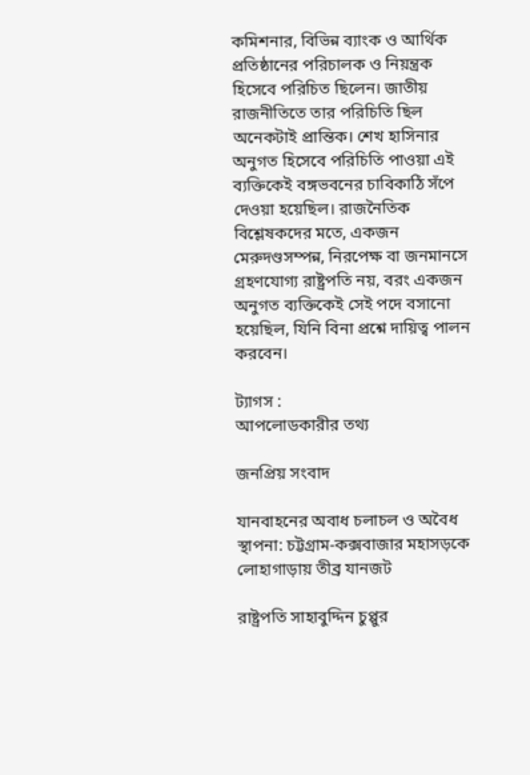কমিশনার, বিভিন্ন ব্যাংক ও আর্থিক প্রতিষ্ঠানের পরিচালক ও নিয়ন্ত্রক হিসেবে পরিচিত ছিলেন। জাতীয় রাজনীতিতে তার পরিচিতি ছিল অনেকটাই প্রান্তিক। শেখ হাসিনার অনুগত হিসেবে পরিচিতি পাওয়া এই ব্যক্তিকেই বঙ্গভবনের চাবিকাঠি সঁপে দেওয়া হয়েছিল। রাজনৈতিক বিশ্লেষকদের মতে, একজন মেরুদণ্ডসম্পন্ন, নিরপেক্ষ বা জনমানসে গ্রহণযোগ্য রাষ্ট্রপতি নয়, বরং একজন অনুগত ব্যক্তিকেই সেই পদে বসানো হয়েছিল, যিনি বিনা প্রশ্নে দায়িত্ব পালন করবেন।

ট্যাগস :
আপলোডকারীর তথ্য

জনপ্রিয় সংবাদ

যানবাহনের অবাধ চলাচল ও অবৈধ স্থাপনা: চট্টগ্রাম-কক্সবাজার মহাসড়কে লোহাগাড়ায় তীব্র যানজট

রাষ্ট্রপতি সাহাবুদ্দিন চুপ্পুর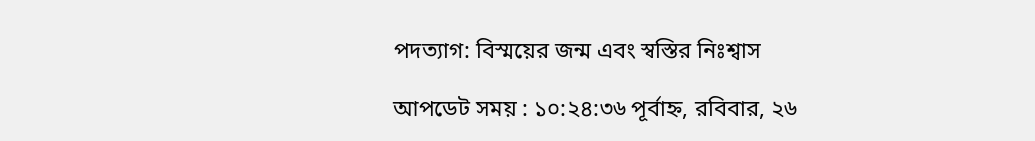পদত্যাগ: বিস্ময়ের জন্ম এবং স্বস্তির নিঃশ্বাস

আপডেট সময় : ১০:২৪:৩৬ পূর্বাহ্ন, রবিবার, ২৬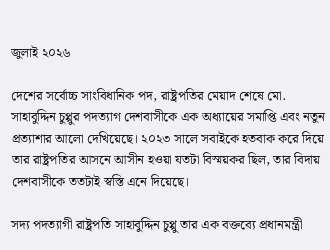জুলাই ২০২৬

দেশের সর্বোচ্চ সাংবিধানিক পদ, রাষ্ট্রপতির মেয়াদ শেষে মো. সাহাবুদ্দিন চুপ্পুর পদত্যাগ দেশবাসীকে এক অধ্যায়ের সমাপ্তি এবং নতুন প্রত্যাশার আলো দেখিয়েছে। ২০২৩ সালে সবাইকে হতবাক করে দিয়ে তার রাষ্ট্রপতির আসনে আসীন হওয়া যতটা বিস্ময়কর ছিল, তার বিদায় দেশবাসীকে ততটাই স্বস্তি এনে দিয়েছে।

সদ্য পদত্যাগী রাষ্ট্রপতি সাহাবুদ্দিন চুপ্পু তার এক বক্তব্যে প্রধানমন্ত্রী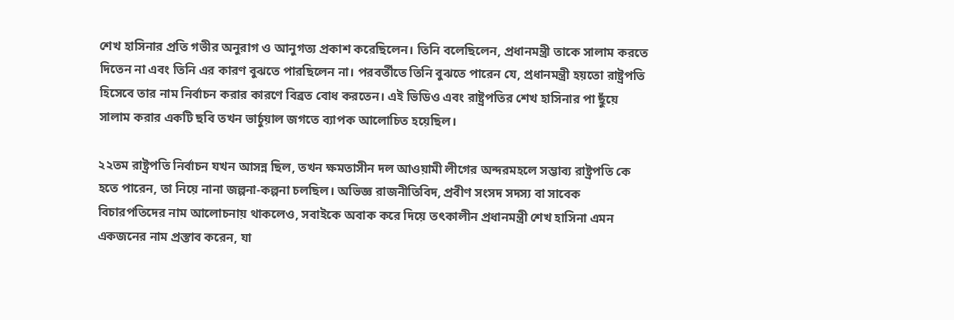শেখ হাসিনার প্রতি গভীর অনুরাগ ও আনুগত্য প্রকাশ করেছিলেন। তিনি বলেছিলেন, প্রধানমন্ত্রী তাকে সালাম করতে দিতেন না এবং তিনি এর কারণ বুঝতে পারছিলেন না। পরবর্তীতে তিনি বুঝতে পারেন যে, প্রধানমন্ত্রী হয়তো রাষ্ট্রপতি হিসেবে তার নাম নির্বাচন করার কারণে বিব্রত বোধ করতেন। এই ভিডিও এবং রাষ্ট্রপতির শেখ হাসিনার পা ছুঁয়ে সালাম করার একটি ছবি তখন ভার্চুয়াল জগতে ব্যাপক আলোচিত হয়েছিল।

২২তম রাষ্ট্রপতি নির্বাচন যখন আসন্ন ছিল, তখন ক্ষমতাসীন দল আওয়ামী লীগের অন্দরমহলে সম্ভাব্য রাষ্ট্রপতি কে হতে পারেন, তা নিয়ে নানা জল্পনা-কল্পনা চলছিল। অভিজ্ঞ রাজনীতিবিদ, প্রবীণ সংসদ সদস্য বা সাবেক বিচারপতিদের নাম আলোচনায় থাকলেও, সবাইকে অবাক করে দিয়ে তৎকালীন প্রধানমন্ত্রী শেখ হাসিনা এমন একজনের নাম প্রস্তাব করেন, যা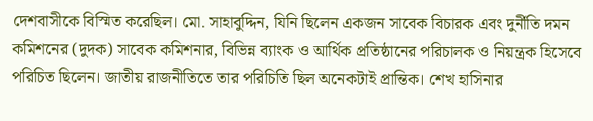দেশবাসীকে বিস্মিত করেছিল। মো. সাহাবুদ্দিন, যিনি ছিলেন একজন সাবেক বিচারক এবং দুর্নীতি দমন কমিশনের (দুদক) সাবেক কমিশনার, বিভিন্ন ব্যাংক ও আর্থিক প্রতিষ্ঠানের পরিচালক ও নিয়ন্ত্রক হিসেবে পরিচিত ছিলেন। জাতীয় রাজনীতিতে তার পরিচিতি ছিল অনেকটাই প্রান্তিক। শেখ হাসিনার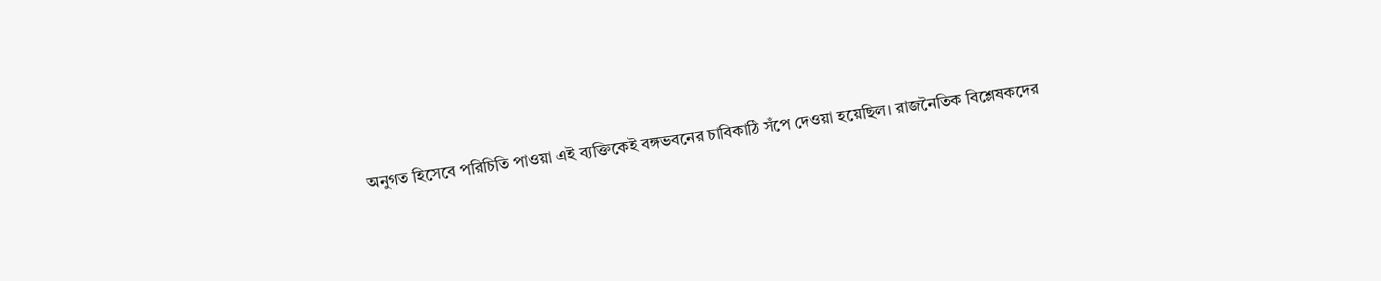অনুগত হিসেবে পরিচিতি পাওয়া এই ব্যক্তিকেই বঙ্গভবনের চাবিকাঠি সঁপে দেওয়া হয়েছিল। রাজনৈতিক বিশ্লেষকদের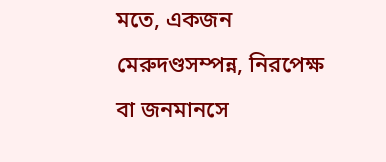মতে, একজন মেরুদণ্ডসম্পন্ন, নিরপেক্ষ বা জনমানসে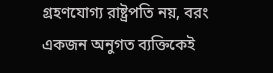গ্রহণযোগ্য রাষ্ট্রপতি নয়, বরং একজন অনুগত ব্যক্তিকেই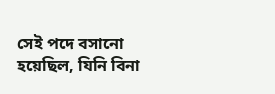সেই পদে বসানো হয়েছিল, যিনি বিনা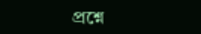প্রশ্নে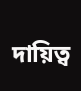দায়িত্ব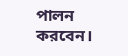পালন করবেন।